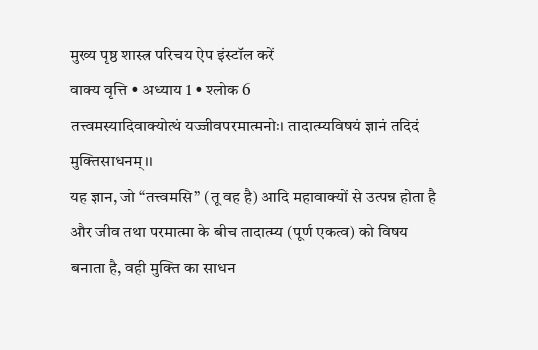मुख्य पृष्ठ शास्त्र परिचय ऐप इंस्टॉल करें
वाक्य वृत्ति • अध्याय 1 • श्लोक 6
तत्त्वमस्यादिवाक्योत्थं यज्जीवपरमात्मनोः। तादात्म्यविषयं ज्ञानं तदिदं मुक्तिसाधनम्।।
यह ज्ञान, जो “तत्त्वमसि” (तू वह है) आदि महावाक्यों से उत्पन्न होता है और जीव तथा परमात्मा के बीच तादात्म्य (पूर्ण एकत्व) को विषय बनाता है, वही मुक्ति का साधन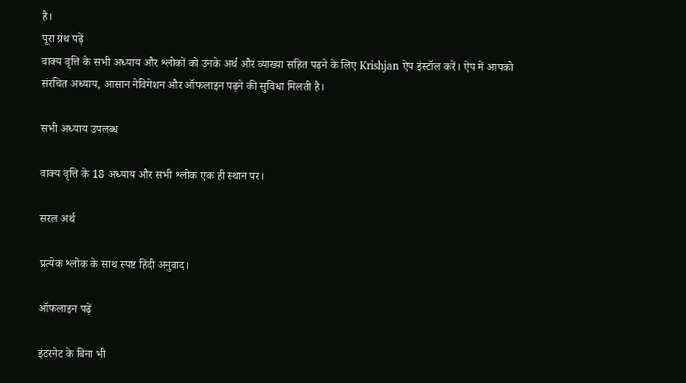है।
पूरा ग्रंथ पढ़ें
वाक्य वृत्ति के सभी अध्याय और श्लोकों को उनके अर्थ और व्याख्या सहित पढ़ने के लिए Krishjan ऐप इंस्टॉल करें। ऐप में आपको संरचित अध्याय, आसान नेविगेशन और ऑफलाइन पढ़ने की सुविधा मिलती है।

सभी अध्याय उपलब्ध

वाक्य वृत्ति के 18 अध्याय और सभी श्लोक एक ही स्थान पर।

सरल अर्थ

प्रत्येक श्लोक के साथ स्पष्ट हिंदी अनुवाद।

ऑफलाइन पढ़ें

इंटरनेट के बिना भी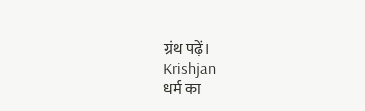ग्रंथ पढ़ें।
Krishjan
धर्म का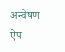अन्वेषण
ऐप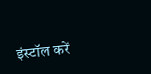इंस्टॉल करें